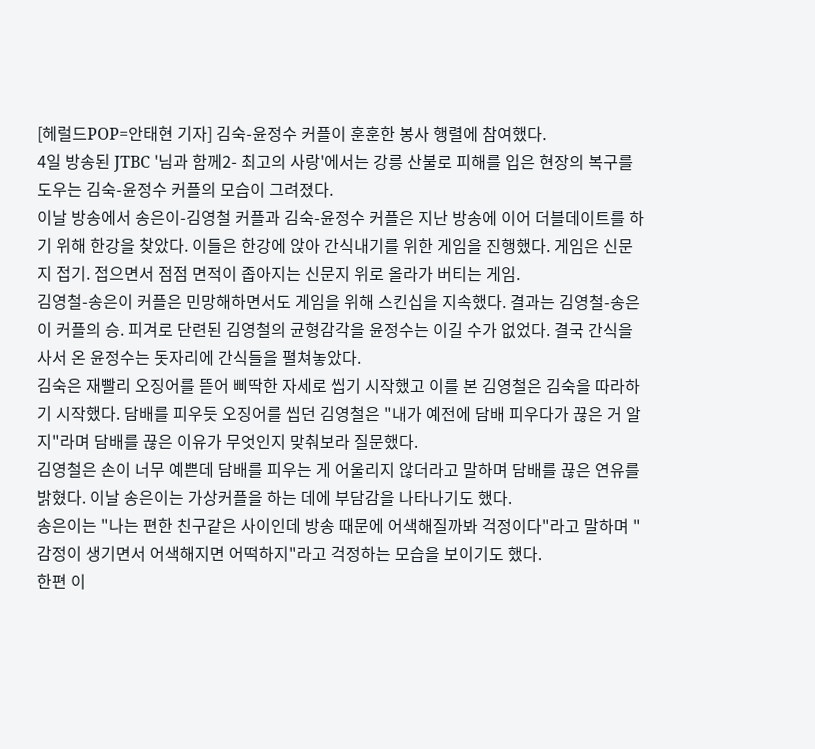[헤럴드POP=안태현 기자] 김숙-윤정수 커플이 훈훈한 봉사 행렬에 참여했다.
4일 방송된 JTBC '님과 함께2- 최고의 사랑'에서는 강릉 산불로 피해를 입은 현장의 복구를 도우는 김숙-윤정수 커플의 모습이 그려졌다.
이날 방송에서 송은이-김영철 커플과 김숙-윤정수 커플은 지난 방송에 이어 더블데이트를 하기 위해 한강을 찾았다. 이들은 한강에 앉아 간식내기를 위한 게임을 진행했다. 게임은 신문지 접기. 접으면서 점점 면적이 좁아지는 신문지 위로 올라가 버티는 게임.
김영철-송은이 커플은 민망해하면서도 게임을 위해 스킨십을 지속했다. 결과는 김영철-송은이 커플의 승. 피겨로 단련된 김영철의 균형감각을 윤정수는 이길 수가 없었다. 결국 간식을 사서 온 윤정수는 돗자리에 간식들을 펼쳐놓았다.
김숙은 재빨리 오징어를 뜯어 삐딱한 자세로 씹기 시작했고 이를 본 김영철은 김숙을 따라하기 시작했다. 담배를 피우듯 오징어를 씹던 김영철은 "내가 예전에 담배 피우다가 끊은 거 알지"라며 담배를 끊은 이유가 무엇인지 맞춰보라 질문했다.
김영철은 손이 너무 예쁜데 담배를 피우는 게 어울리지 않더라고 말하며 담배를 끊은 연유를 밝혔다. 이날 송은이는 가상커플을 하는 데에 부담감을 나타나기도 했다.
송은이는 "나는 편한 친구같은 사이인데 방송 때문에 어색해질까봐 걱정이다"라고 말하며 "감정이 생기면서 어색해지면 어떡하지"라고 걱정하는 모습을 보이기도 했다.
한편 이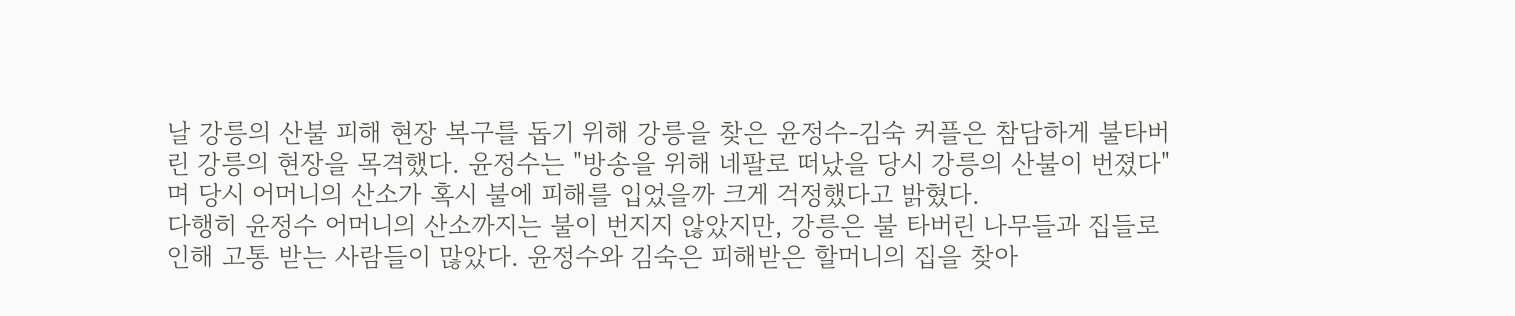날 강릉의 산불 피해 현장 복구를 돕기 위해 강릉을 찾은 윤정수-김숙 커플은 참담하게 불타버린 강릉의 현장을 목격했다. 윤정수는 "방송을 위해 네팔로 떠났을 당시 강릉의 산불이 번졌다"며 당시 어머니의 산소가 혹시 불에 피해를 입었을까 크게 걱정했다고 밝혔다.
다행히 윤정수 어머니의 산소까지는 불이 번지지 않았지만, 강릉은 불 타버린 나무들과 집들로 인해 고통 받는 사람들이 많았다. 윤정수와 김숙은 피해받은 할머니의 집을 찾아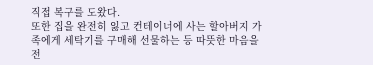직접 복구를 도왔다.
또한 집을 완전히 잃고 컨테이너에 사는 할아버지 가족에게 세탁기를 구매해 선물하는 등 따뜻한 마음을 전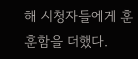해 시청자들에게 훈훈함을 더했다.